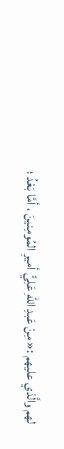لهم والَّذي عليهم :« مِنْ عَبدِ اللّهِ عَلِيٍّ أميرِ المُومِنينَ ، أمَّا بَعْدُ ؛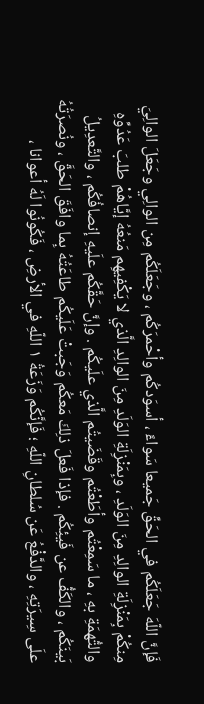فَإنَّ اللّهَ جَعَلَكُم في الحَقِّ جَميعا سَواءً ، أسوَدكُم وأحْمرَكُم ، وجَعَلَكُم مِن الوالِي وجَعَلَ الوالِيَ مِنكُمْ بِمَنْزِلَةِ الوالِدِ مِنَ الوَلَدِ ، وبِمَنْزِلَةِ الوَلَدِ مِنَ الوالِدِ الَّذي لا يَكْفِيهِم مَنعُهُ إيَّاهُمْ طلبَ عَدُوِّهِ والتُّهمَةِ بهِ ، ما سَمِعْتُم وأطَعْتُم وقَضَيتُم الَّذي علَيكُم . وإنَّ حَقَّكُم علَيهِ إنصافُكُم ، والتَّعدِيلُ بَينَكُم ، والكَفُّ عن فَيئِكُم . فإذا فَعلَ ذلِكَ مَعكُم وَجَبتْ عَلَيكُم طاعَتُهُ بِما وافَقَ الحَقَّ ، ونُصرَتُهُ علَى سِيرَتِهِ ، والدَّفْعُ عَن سُلطانِ اللّهِ ؛ فَإنَّكُم وَزَعَةُ ۱ اللّهِ في الأرضِ ، فَكُونُوا لَهُ أعوانا ،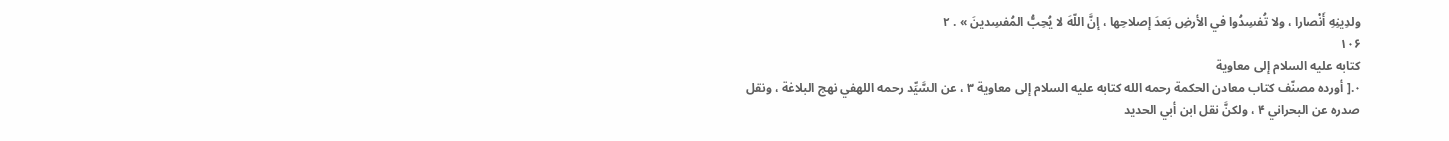ولدِينِهِ أَنْصارا ، ولا تُفسِدُوا في الأرضِ بَعدَ إصلاحِها ، إنَّ اللّهَ لا يُحِبُّ المُفسِدينَ » . ۲
۱۰۶
كتابه عليه السلام إلى معاوية
۰.[ أورده مصنّف كتاب معادن الحكمة رحمه الله كتابه عليه السلام إلى معاوية ۳ ، عن السَّيِّد رحمه اللهفي نهج البلاغة ، ونقل صدره عن البحراني ۴ ، ولكنَّ نقل ابن أبي الحديد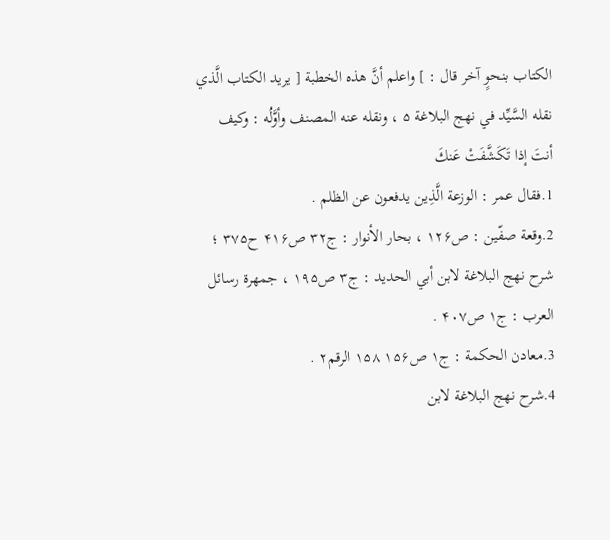الكتاب بنحوٍ آخر قال : ] واعلم أنَّ هذه الخطبة [ يريد الكتاب الَّذي نقله السَّيِّد في نهج البلاغة ۵ ، ونقله عنه المصنف وأوَّلُه : وكيف أنتَ إذا تَكَشَّفَتْ عَنكَ
1.فقال عمر : الوزعة الَّذِين يدفعون عن الظلم .
2.وقعة صفّين : ص۱۲۶ ، بحار الأنوار : ج۳۲ ص۴۱۶ ح۳۷۵ ؛ شرح نهج البلاغة لابن أبي الحديد : ج۳ ص۱۹۵ ، جمهرة رسائل العرب : ج۱ ص۴۰۷ .
3.معادن الحكمة : ج۱ ص۱۵۶ ۱۵۸ الرقم۲ .
4.شرح نهج البلاغة لابن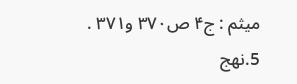ميثم : ج۴ ص۳۷۰ و۳۷۱ .
5.نهج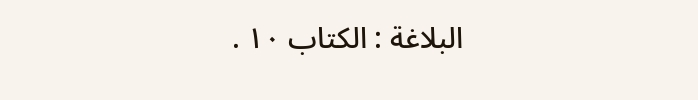البلاغة : الكتاب ۱۰ .